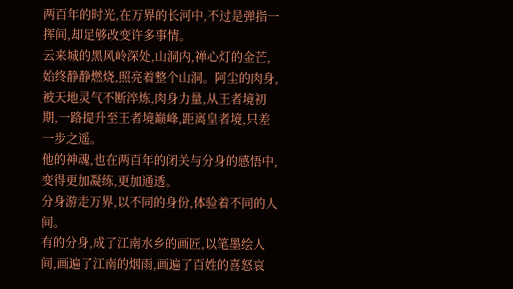两百年的时光,在万界的长河中,不过是弹指一挥间,却足够改变许多事情。
云来城的黑风岭深处,山洞内,禅心灯的金芒,始终静静燃烧,照亮着整个山洞。阿尘的肉身,被天地灵气不断淬炼,肉身力量,从王者境初期,一路提升至王者境巅峰,距离皇者境,只差一步之遥。
他的神魂,也在两百年的闭关与分身的感悟中,变得更加凝练,更加通透。
分身游走万界,以不同的身份,体验着不同的人间。
有的分身,成了江南水乡的画匠,以笔墨绘人间,画遍了江南的烟雨,画遍了百姓的喜怒哀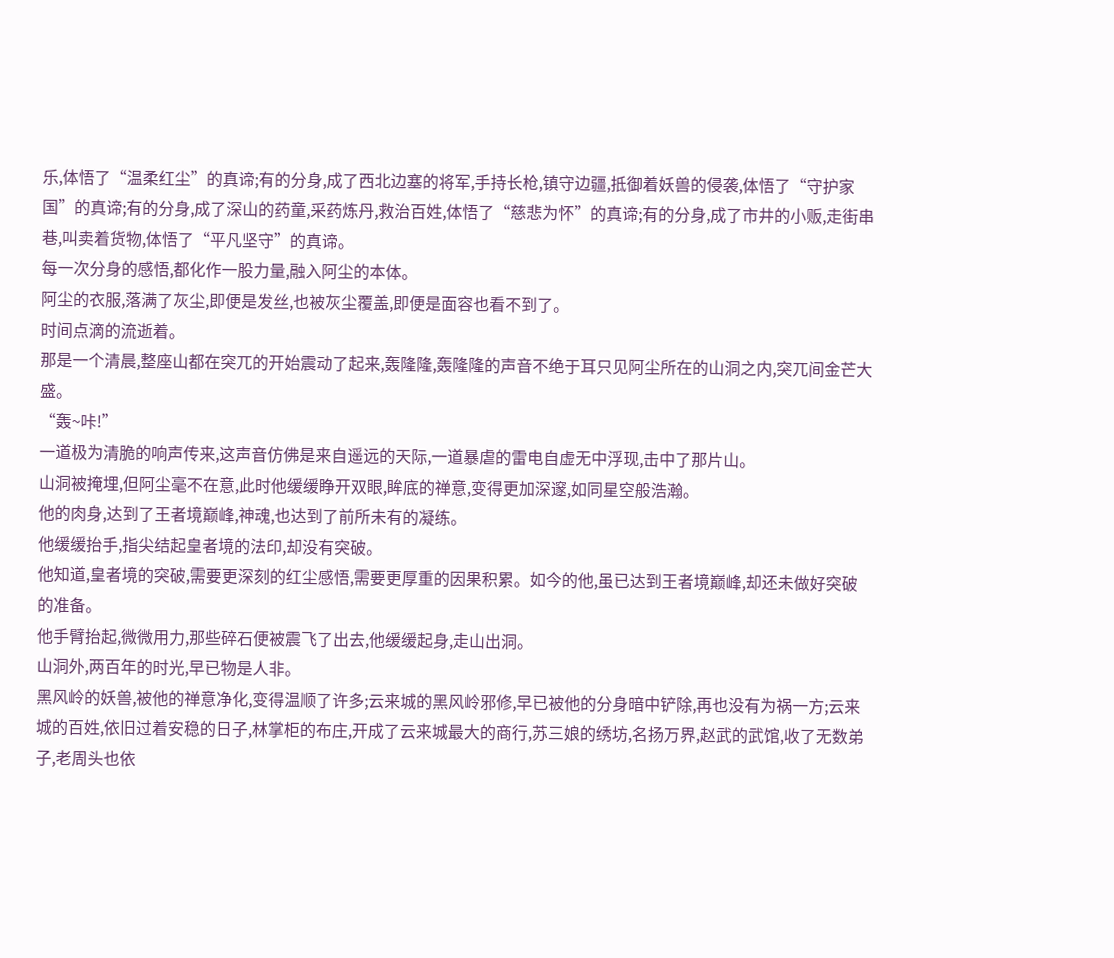乐,体悟了“温柔红尘”的真谛;有的分身,成了西北边塞的将军,手持长枪,镇守边疆,抵御着妖兽的侵袭,体悟了“守护家国”的真谛;有的分身,成了深山的药童,采药炼丹,救治百姓,体悟了“慈悲为怀”的真谛;有的分身,成了市井的小贩,走街串巷,叫卖着货物,体悟了“平凡坚守”的真谛。
每一次分身的感悟,都化作一股力量,融入阿尘的本体。
阿尘的衣服,落满了灰尘,即便是发丝,也被灰尘覆盖,即便是面容也看不到了。
时间点滴的流逝着。
那是一个清晨,整座山都在突兀的开始震动了起来,轰隆隆,轰隆隆的声音不绝于耳只见阿尘所在的山洞之内,突兀间金芒大盛。
“轰~咔!”
一道极为清脆的响声传来,这声音仿佛是来自遥远的天际,一道暴虐的雷电自虚无中浮现,击中了那片山。
山洞被掩埋,但阿尘毫不在意,此时他缓缓睁开双眼,眸底的禅意,变得更加深邃,如同星空般浩瀚。
他的肉身,达到了王者境巅峰,神魂,也达到了前所未有的凝练。
他缓缓抬手,指尖结起皇者境的法印,却没有突破。
他知道,皇者境的突破,需要更深刻的红尘感悟,需要更厚重的因果积累。如今的他,虽已达到王者境巅峰,却还未做好突破的准备。
他手臂抬起,微微用力,那些碎石便被震飞了出去,他缓缓起身,走山出洞。
山洞外,两百年的时光,早已物是人非。
黑风岭的妖兽,被他的禅意净化,变得温顺了许多;云来城的黑风岭邪修,早已被他的分身暗中铲除,再也没有为祸一方;云来城的百姓,依旧过着安稳的日子,林掌柜的布庄,开成了云来城最大的商行,苏三娘的绣坊,名扬万界,赵武的武馆,收了无数弟子,老周头也依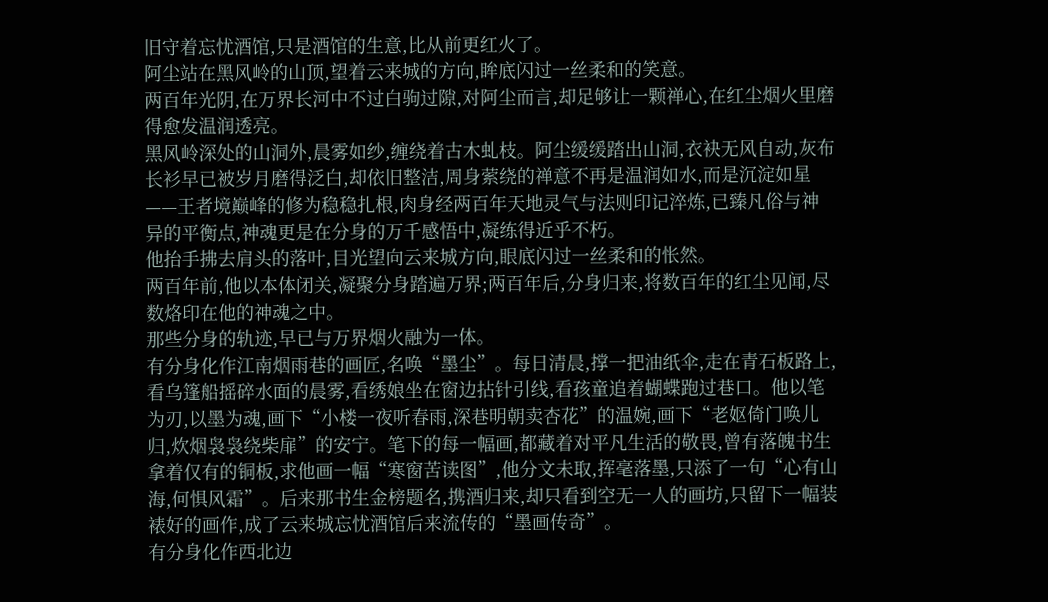旧守着忘忧酒馆,只是酒馆的生意,比从前更红火了。
阿尘站在黑风岭的山顶,望着云来城的方向,眸底闪过一丝柔和的笑意。
两百年光阴,在万界长河中不过白驹过隙,对阿尘而言,却足够让一颗禅心,在红尘烟火里磨得愈发温润透亮。
黑风岭深处的山洞外,晨雾如纱,缠绕着古木虬枝。阿尘缓缓踏出山洞,衣袂无风自动,灰布长衫早已被岁月磨得泛白,却依旧整洁,周身萦绕的禅意不再是温润如水,而是沉淀如星——王者境巅峰的修为稳稳扎根,肉身经两百年天地灵气与法则印记淬炼,已臻凡俗与神异的平衡点,神魂更是在分身的万千感悟中,凝练得近乎不朽。
他抬手拂去肩头的落叶,目光望向云来城方向,眼底闪过一丝柔和的怅然。
两百年前,他以本体闭关,凝聚分身踏遍万界;两百年后,分身归来,将数百年的红尘见闻,尽数烙印在他的神魂之中。
那些分身的轨迹,早已与万界烟火融为一体。
有分身化作江南烟雨巷的画匠,名唤“墨尘”。每日清晨,撑一把油纸伞,走在青石板路上,看乌篷船摇碎水面的晨雾,看绣娘坐在窗边拈针引线,看孩童追着蝴蝶跑过巷口。他以笔为刃,以墨为魂,画下“小楼一夜听春雨,深巷明朝卖杏花”的温婉,画下“老妪倚门唤儿归,炊烟袅袅绕柴扉”的安宁。笔下的每一幅画,都藏着对平凡生活的敬畏,曾有落魄书生拿着仅有的铜板,求他画一幅“寒窗苦读图”,他分文未取,挥毫落墨,只添了一句“心有山海,何惧风霜”。后来那书生金榜题名,携酒归来,却只看到空无一人的画坊,只留下一幅装裱好的画作,成了云来城忘忧酒馆后来流传的“墨画传奇”。
有分身化作西北边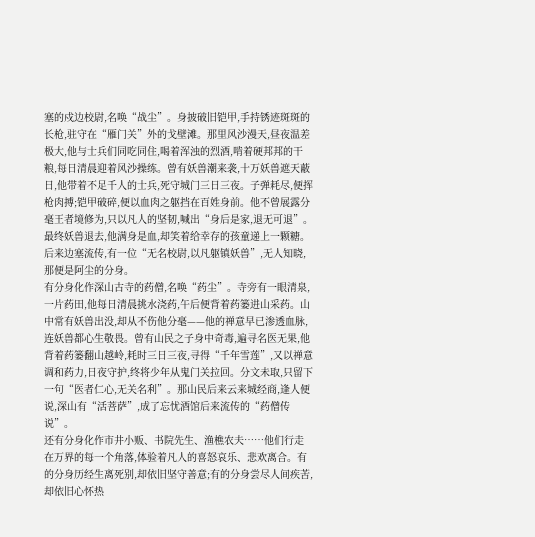塞的戍边校尉,名唤“战尘”。身披破旧铠甲,手持锈迹斑斑的长枪,驻守在“雁门关”外的戈壁滩。那里风沙漫天,昼夜温差极大,他与士兵们同吃同住,喝着浑浊的烈酒,啃着硬邦邦的干粮,每日清晨迎着风沙操练。曾有妖兽潮来袭,十万妖兽遮天蔽日,他带着不足千人的士兵,死守城门三日三夜。子弹耗尽,便挥枪肉搏;铠甲破碎,便以血肉之躯挡在百姓身前。他不曾展露分毫王者境修为,只以凡人的坚韧,喊出“身后是家,退无可退”。最终妖兽退去,他满身是血,却笑着给幸存的孩童递上一颗糖。后来边塞流传,有一位“无名校尉,以凡躯镇妖兽”,无人知晓,那便是阿尘的分身。
有分身化作深山古寺的药僧,名唤“药尘”。寺旁有一眼清泉,一片药田,他每日清晨挑水浇药,午后便背着药篓进山采药。山中常有妖兽出没,却从不伤他分毫——他的禅意早已渗透血脉,连妖兽都心生敬畏。曾有山民之子身中奇毒,遍寻名医无果,他背着药篓翻山越岭,耗时三日三夜,寻得“千年雪莲”,又以禅意调和药力,日夜守护,终将少年从鬼门关拉回。分文未取,只留下一句“医者仁心,无关名利”。那山民后来云来城经商,逢人便说,深山有“活菩萨”,成了忘忧酒馆后来流传的“药僧传说”。
还有分身化作市井小贩、书院先生、渔樵农夫……他们行走在万界的每一个角落,体验着凡人的喜怒哀乐、悲欢离合。有的分身历经生离死别,却依旧坚守善意;有的分身尝尽人间疾苦,却依旧心怀热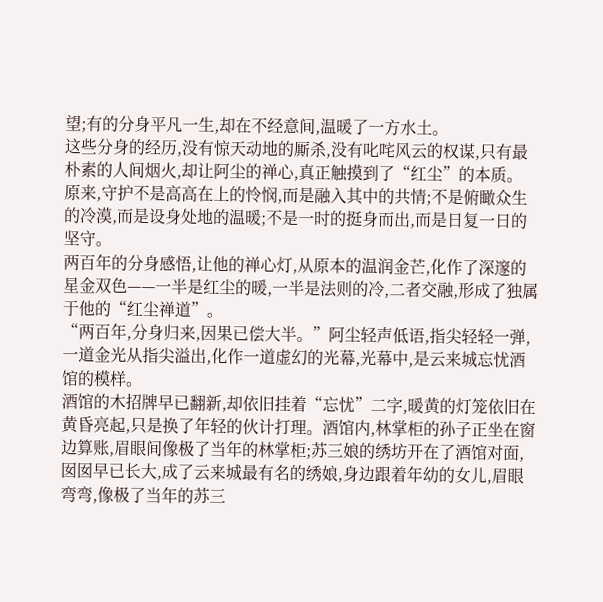望;有的分身平凡一生,却在不经意间,温暖了一方水土。
这些分身的经历,没有惊天动地的厮杀,没有叱咤风云的权谋,只有最朴素的人间烟火,却让阿尘的禅心,真正触摸到了“红尘”的本质。
原来,守护不是高高在上的怜悯,而是融入其中的共情;不是俯瞰众生的冷漠,而是设身处地的温暖;不是一时的挺身而出,而是日复一日的坚守。
两百年的分身感悟,让他的禅心灯,从原本的温润金芒,化作了深邃的星金双色——一半是红尘的暖,一半是法则的冷,二者交融,形成了独属于他的“红尘禅道”。
“两百年,分身归来,因果已偿大半。”阿尘轻声低语,指尖轻轻一弹,一道金光从指尖溢出,化作一道虚幻的光幕,光幕中,是云来城忘忧酒馆的模样。
酒馆的木招牌早已翻新,却依旧挂着“忘忧”二字,暖黄的灯笼依旧在黄昏亮起,只是换了年轻的伙计打理。酒馆内,林掌柜的孙子正坐在窗边算账,眉眼间像极了当年的林掌柜;苏三娘的绣坊开在了酒馆对面,囡囡早已长大,成了云来城最有名的绣娘,身边跟着年幼的女儿,眉眼弯弯,像极了当年的苏三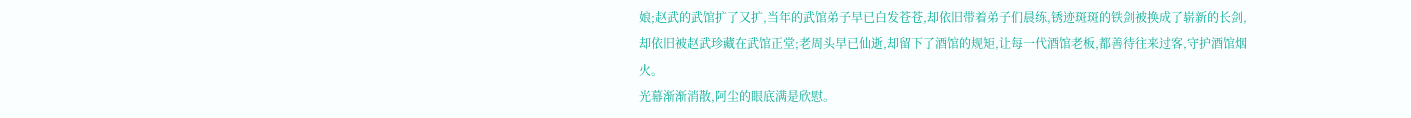娘;赵武的武馆扩了又扩,当年的武馆弟子早已白发苍苍,却依旧带着弟子们晨练,锈迹斑斑的铁剑被换成了崭新的长剑,却依旧被赵武珍藏在武馆正堂;老周头早已仙逝,却留下了酒馆的规矩,让每一代酒馆老板,都善待往来过客,守护酒馆烟火。
光幕渐渐消散,阿尘的眼底满是欣慰。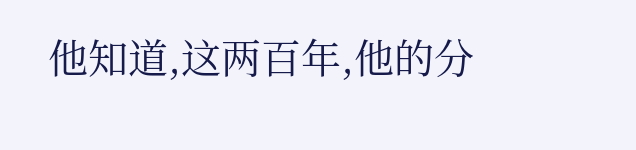他知道,这两百年,他的分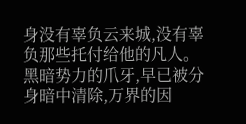身没有辜负云来城,没有辜负那些托付给他的凡人。黑暗势力的爪牙,早已被分身暗中清除,万界的因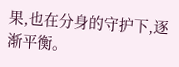果,也在分身的守护下,逐渐平衡。